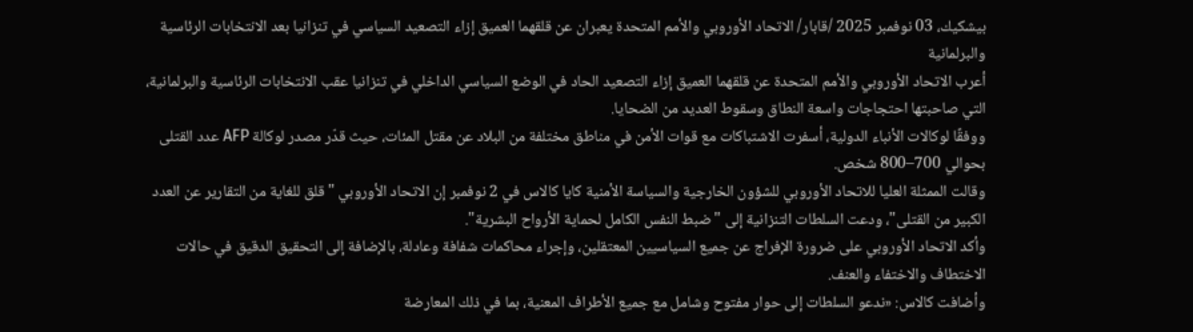بيشكيك، 03 نوفمبر 2025 /قابار/ الاتحاد الأوروبي والأمم المتحدة يعبران عن قلقهما العميق إزاء التصعيد السياسي في تنزانيا بعد الانتخابات الرئاسية والبرلمانية
أعرب الاتحاد الأوروبي والأمم المتحدة عن قلقهما العميق إزاء التصعيد الحاد في الوضع السياسي الداخلي في تنزانيا عقب الانتخابات الرئاسية والبرلمانية، التي صاحبتها احتجاجات واسعة النطاق وسقوط العديد من الضحايا.
ووفقًا لوكالات الأنباء الدولية، أسفرت الاشتباكات مع قوات الأمن في مناطق مختلفة من البلاد عن مقتل المئات، حيث قدّر مصدر لوكالة AFP عدد القتلى بحوالي 700–800 شخص.
وقالت الممثلة العليا للاتحاد الأوروبي للشؤون الخارجية والسياسة الأمنية كايا كالاس في 2 نوفمبر إن الاتحاد الأوروبي "قلق للغاية من التقارير عن العدد الكبير من القتلى"، ودعت السلطات التنزانية إلى "ضبط النفس الكامل لحماية الأرواح البشرية".
وأكد الاتحاد الأوروبي على ضرورة الإفراج عن جميع السياسيين المعتقلين، وإجراء محاكمات شفافة وعادلة، بالإضافة إلى التحقيق الدقيق في حالات الاختطاف والاختفاء والعنف.
وأضافت كالاس: «ندعو السلطات إلى حوار مفتوح وشامل مع جميع الأطراف المعنية، بما في ذلك المعارضة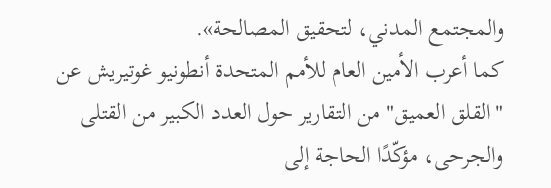والمجتمع المدني، لتحقيق المصالحة».
كما أعرب الأمين العام للأمم المتحدة أنطونيو غوتيريش عن "القلق العميق" من التقارير حول العدد الكبير من القتلى والجرحى، مؤكّدًا الحاجة إلى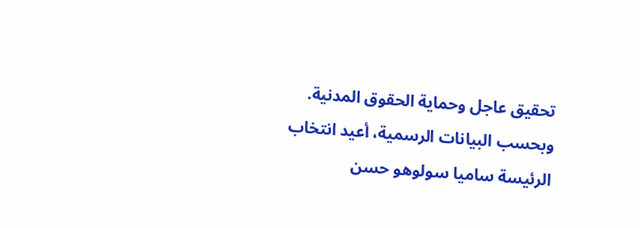تحقيق عاجل وحماية الحقوق المدنية.
وبحسب البيانات الرسمية، أعيد انتخاب الرئيسة ساميا سولوهو حسن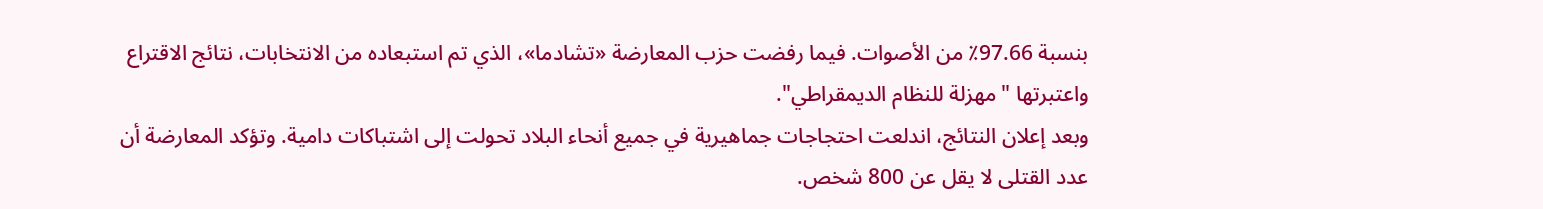بنسبة 97.66٪ من الأصوات. فيما رفضت حزب المعارضة «تشادما»، الذي تم استبعاده من الانتخابات، نتائج الاقتراع واعتبرتها "مهزلة للنظام الديمقراطي".
وبعد إعلان النتائج، اندلعت احتجاجات جماهيرية في جميع أنحاء البلاد تحولت إلى اشتباكات دامية. وتؤكد المعارضة أن عدد القتلى لا يقل عن 800 شخص.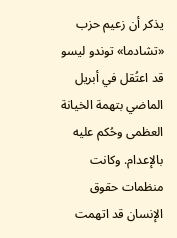يذكر أن زعيم حزب «تشادما» توندو ليسو قد اعتُقل في أبريل الماضي بتهمة الخيانة العظمى وحُكم عليه بالإعدام. وكانت منظمات حقوق الإنسان قد اتهمت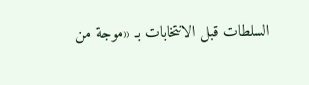السلطات قبل الانتخابات بـ «موجة من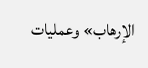الإرهاب» وعمليات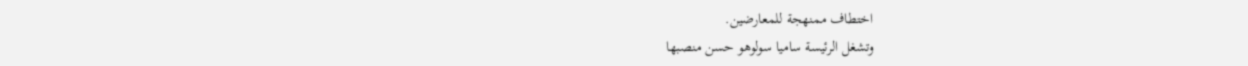اختطاف ممنهجة للمعارضين.
وتشغل الرئيسة ساميا سولوهو حسن منصبها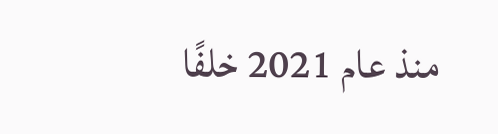منذ عام 2021 خلفًا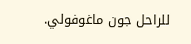للراحل جون ماغوفولي.